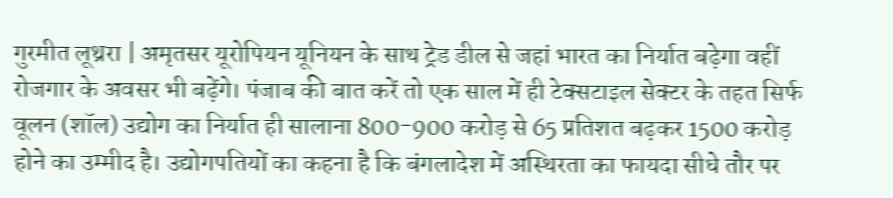गुरमीत लूथ्ररा | अमृतसर यूरोपियन यूनियन के साथ ट्रेड डील से जहां भारत का निर्यात बढ़ेगा वहीं रोजगार के अवसर भी बढ़ेंगे। पंजाब की बात करें तो एक साल में ही टेक्सटाइल सेक्टर के तहत सिर्फ वूलन (शॉल) उद्योग का निर्यात ही सालाना 800-900 करोड़ से 65 प्रतिशत बढ़कर 1500 करोड़ होने का उम्मीद है। उद्योगपतियों का कहना है कि बंगलादेश में अस्थिरता का फायदा सीधे तौर पर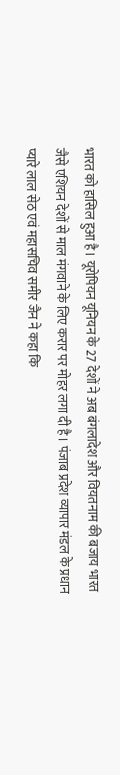भारत को हासिल हुआ है। यूरोपियन यूनियन के 27 देशों ने अब बंगलादेश और वियतनाम की बजाय भारत जैसे एशियन देशों से माल मंगवाने के लिए करार पर मोहर लगा दी है। पंजाब प्रदेश व्यापार मंडल के प्रधान प्यारे लाल सेठ एवं महासचिव समीर जैन ने कहा कि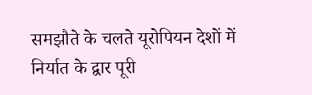समझौते के चलते यूरोपियन देशों में निर्यात के द्वार पूरी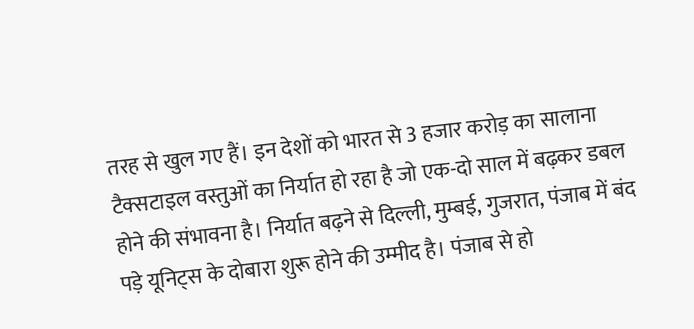तरह से खुल गए हैं। इन देशों को भारत से 3 हजार करोड़ का सालाना टैक्सटाइल वस्तुओं का निर्यात हो रहा है जो एक-दो साल में बढ़कर डबल होने की संभावना है। निर्यात बढ़ने से दिल्ली, मुम्बई, गुजरात, पंजाब में बंद पड़े यूनिट्स के दोबारा शुरू होने की उम्मीद है। पंजाब से हो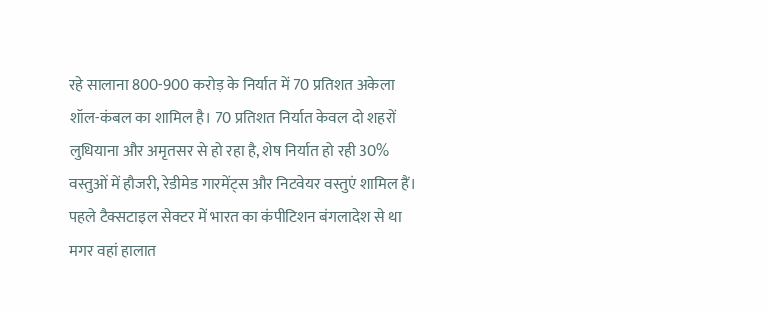रहे सालाना 800-900 करोड़ के निर्यात में 70 प्रतिशत अकेला शॉल-कंबल का शामिल है। 70 प्रतिशत निर्यात केवल दो शहरों लुधियाना और अमृतसर से हो रहा है, शेष निर्यात हो रही 30% वस्तुओं में हौजरी, रेडीमेड गारमेंट्स और निटवेयर वस्तुएं शामिल हैं। पहले टैक्सटाइल सेक्टर में भारत का कंपीटिशन बंगलादेश से था मगर वहां हालात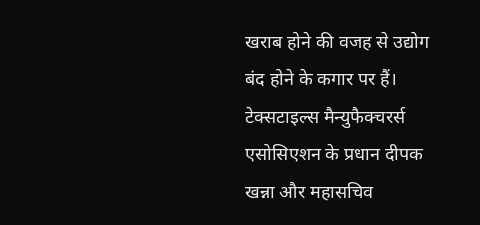खराब होने की वजह से उद्योग बंद होने के कगार पर हैं। टेक्सटाइल्स मैन्युफैक्चरर्स एसोसिएशन के प्रधान दीपक खन्ना और महासचिव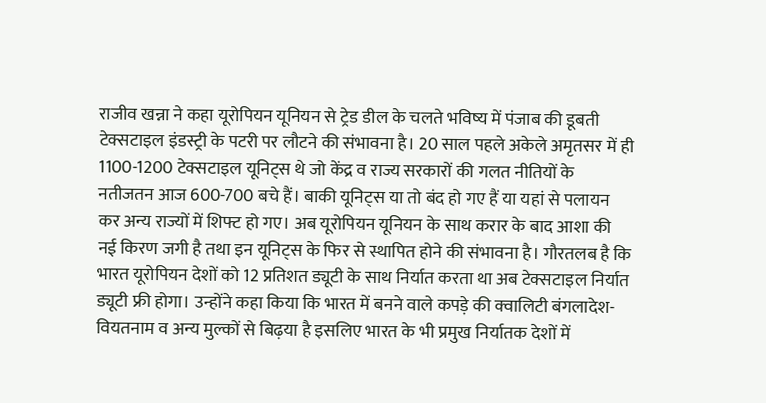राजीव खन्ना ने कहा यूरोपियन यूनियन से ट्रेड डील के चलते भविष्य में पंजाब की डूबती टेक्सटाइल इंडस्ट्री के पटरी पर लौटने की संभावना है। 20 साल पहले अकेले अमृतसर में ही 1100-1200 टेक्सटाइल यूनिट्स थे जो केंद्र व राज्य सरकारों की गलत नीतियों के नतीजतन आज 600-700 बचे हैं। बाकी यूनिट्स या तो बंद हो गए हैं या यहां से पलायन कर अन्य राज्यों में शिफ्ट हो गए। अब यूरोपियन यूनियन के साथ करार के बाद आशा की नई किरण जगी है तथा इन यूनिट्स के फिर से स्थापित होने की संभावना है। गौरतलब है कि भारत यूरोपियन देशों को 12 प्रतिशत ड्यूटी के साथ निर्यात करता था अब टेक्सटाइल निर्यात ड्यूटी फ्री होगा। उन्होंने कहा किया कि भारत में बनने वाले कपड़े की क्वालिटी बंगलादेश-वियतनाम व अन्य मुल्कों से बिढ़या है इसलिए भारत के भी प्रमुख निर्यातक देशों में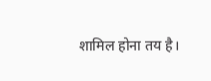शामिल होना तय है।